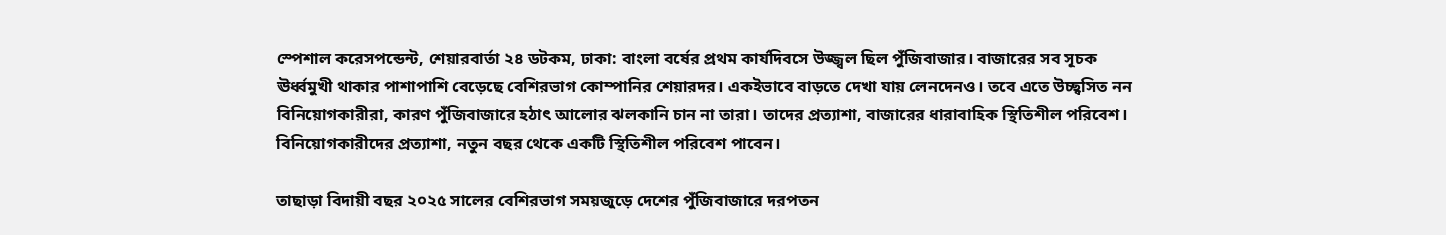স্পেশাল করেসপন্ডেন্ট, শেয়ারবার্তা ২৪ ডটকম, ঢাকা: বাংলা বর্ষের প্রথম কার্যদিবসে উজ্জ্বল ছিল পুঁজিবাজার। বাজারের সব সূচক ঊর্ধ্বমুখী থাকার পাশাপাশি বেড়েছে বেশিরভাগ কোম্পানির শেয়ারদর। একইভাবে বাড়তে দেখা যায় লেনদেনও। তবে এতে উচ্ছ্বসিত নন বিনিয়োগকারীরা, কারণ পুঁজিবাজারে হঠাৎ আলোর ঝলকানি চান না তারা। তাদের প্রত্যাশা, বাজারের ধারাবাহিক স্থিতিশীল পরিবেশ। বিনিয়োগকারীদের প্রত্যাশা, নতুন বছর থেকে একটি স্থিতিশীল পরিবেশ পাবেন।

তাছাড়া বিদায়ী বছর ২০২৫ সালের বেশিরভাগ সময়জুড়ে দেশের পুঁজিবাজারে দরপতন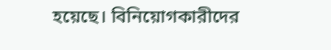হয়েছে। বিনিয়োগকারীদের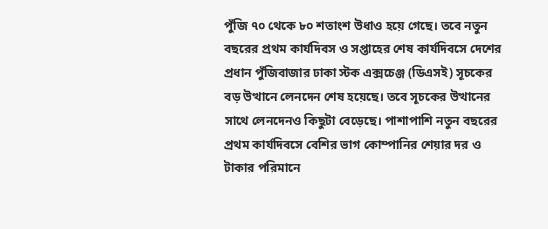পুঁজি ৭০ থেকে ৮০ শতাংশ উধাও হয়ে গেছে। তবে নতুন বছরের প্রথম কার্যদিবস ও সপ্তাহের শেষ কার্যদিবসে দেশের প্রধান পুঁজিবাজার ঢাকা স্টক এক্সচেঞ্জ (ডিএসই) সূচকের বড় উত্থানে লেনদেন শেষ হয়েছে। তবে সূচকের উত্থানের সাথে লেনদেনও কিছুটা বেড়েছে। পাশাপাশি নতুন বছরের প্রথম কার্যদিবসে বেশির ভাগ কোম্পানির শেয়ার দর ও টাকার পরিমানে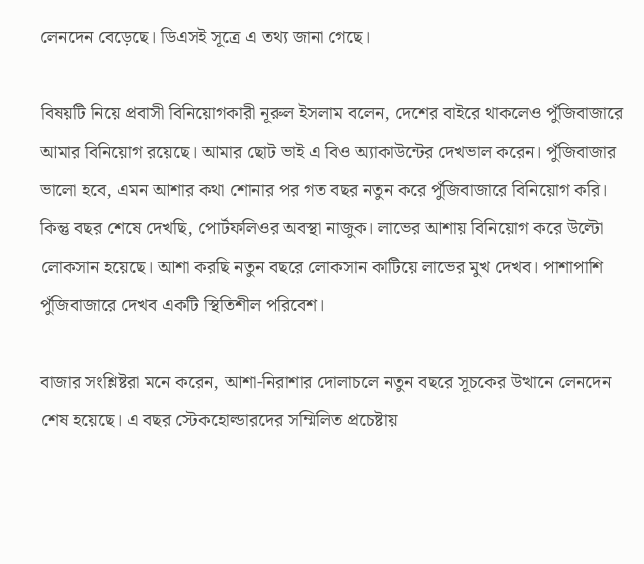লেনদেন বেড়েছে। ডিএসই সূত্রে এ তথ্য জানা গেছে।

বিষয়টি নিয়ে প্রবাসী বিনিয়োগকারী নূরুল ইসলাম বলেন, দেশের বাইরে থাকলেও পুঁজিবাজারে আমার বিনিয়োগ রয়েছে। আমার ছোট ভাই এ বিও অ্যাকাউন্টের দেখভাল করেন। পুঁজিবাজার ভালো হবে, এমন আশার কথা শোনার পর গত বছর নতুন করে পুঁজিবাজারে বিনিয়োগ করি। কিন্তু বছর শেষে দেখছি, পোর্টফলিওর অবস্থা নাজুক। লাভের আশায় বিনিয়োগ করে উল্টো লোকসান হয়েছে। আশা করছি নতুন বছরে লোকসান কাটিয়ে লাভের মুখ দেখব। পাশাপাশি পুঁজিবাজারে দেখব একটি স্থিতিশীল পরিবেশ।

বাজার সংশ্লিষ্টরা মনে করেন, আশা-নিরাশার দোলাচলে নতুন বছরে সূচকের উত্থানে লেনদেন শেষ হয়েছে। এ বছর স্টেকহোল্ডারদের সম্মিলিত প্রচেষ্টায়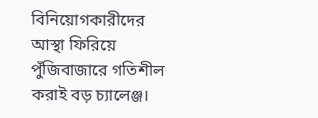বিনিয়োগকারীদের আস্থা ফিরিয়ে পুঁজিবাজারে গতিশীল করাই বড় চ্যালেঞ্জ।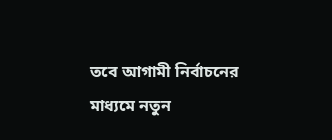তবে আগামী নির্বাচনের মাধ্যমে নতুন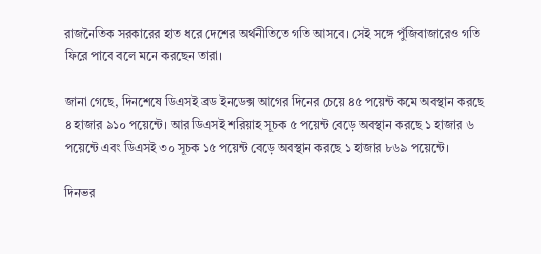রাজনৈতিক সরকারের হাত ধরে দেশের অর্থনীতিতে গতি আসবে। সেই সঙ্গে পুঁজিবাজারেও গতি ফিরে পাবে বলে মনে করছেন তারা।

জানা গেছে, দিনশেষে ডিএসই ব্রড ইনডেক্স আগের দিনের চেয়ে ৪৫ পয়েন্ট কমে অবস্থান করছে ৪ হাজার ৯১০ পয়েন্টে। আর ডিএসই শরিয়াহ সূচক ৫ পয়েন্ট বেড়ে অবস্থান করছে ১ হাজার ৬ পয়েন্টে এবং ডিএসই ৩০ সূচক ১৫ পয়েন্ট বেড়ে অবস্থান করছে ১ হাজার ৮৬৯ পয়েন্টে।

দিনভর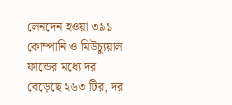লেনদেন হওয়া ৩৯১ কোম্পানি ও মিউচ্যুয়াল ফান্ডের মধ্যে দর বেড়েছে ২৬৩ টির, দর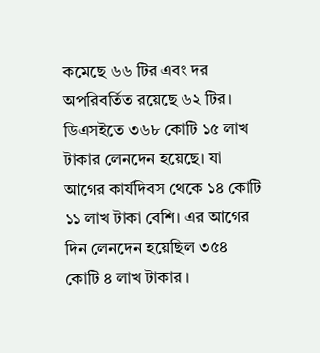কমেছে ৬৬ টির এবং দর অপরিবর্তিত রয়েছে ৬২ টির। ডিএসইতে ৩৬৮ কোটি ১৫ লাখ টাকার লেনদেন হয়েছে। যা আগের কার্যদিবস থেকে ১৪ কোটি ১১ লাখ টাকা বেশি। এর আগের দিন লেনদেন হয়েছিল ৩৫৪ কোটি ৪ লাখ টাকার ।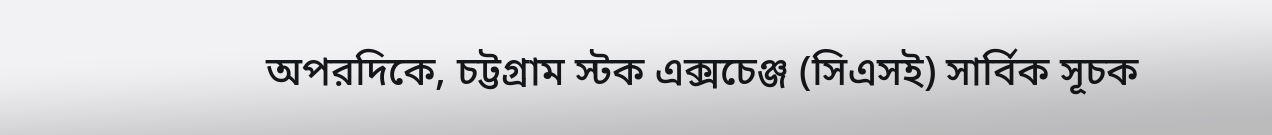অপরদিকে, চট্টগ্রাম স্টক এক্সচেঞ্জ (সিএসই) সার্বিক সূচক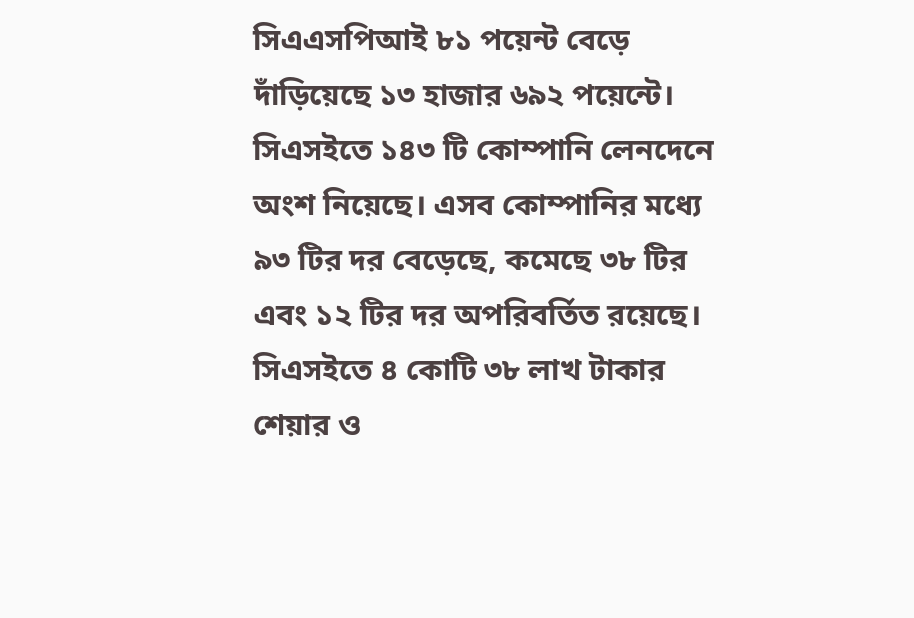সিএএসপিআই ৮১ পয়েন্ট বেড়ে দাঁড়িয়েছে ১৩ হাজার ৬৯২ পয়েন্টে। সিএসইতে ১৪৩ টি কোম্পানি লেনদেনে অংশ নিয়েছে। এসব কোম্পানির মধ্যে ৯৩ টির দর বেড়েছে, কমেছে ৩৮ টির এবং ১২ টির দর অপরিবর্তিত রয়েছে। সিএসইতে ৪ কোটি ৩৮ লাখ টাকার শেয়ার ও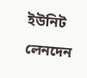ইউনিট লেনদেন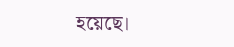হয়েছে।